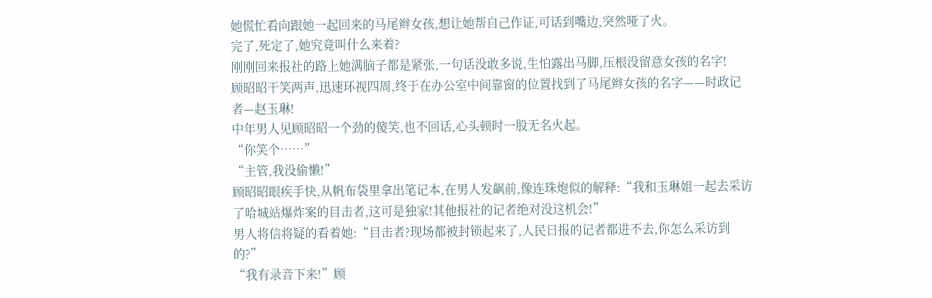她慌忙看向跟她一起回来的马尾辫女孩,想让她帮自己作证,可话到嘴边,突然哑了火。
完了,死定了,她究竟叫什么来着?
刚刚回来报社的路上她满脑子都是紧张,一句话没敢多说,生怕露出马脚,压根没留意女孩的名字!
顾昭昭干笑两声,迅速环视四周,终于在办公室中间靠窗的位置找到了马尾辫女孩的名字——时政记者—赵玉琳!
中年男人见顾昭昭一个劲的傻笑,也不回话,心头顿时一股无名火起。
“你笑个……”
“主管,我没偷懒!”
顾昭昭眼疾手快,从帆布袋里拿出笔记本,在男人发飙前,像连珠炮似的解释:“我和玉琳姐一起去采访了哈城站爆炸案的目击者,这可是独家!其他报社的记者绝对没这机会!”
男人将信将疑的看着她:“目击者?现场都被封锁起来了,人民日报的记者都进不去,你怎么采访到的?”
“我有录音下来!”顾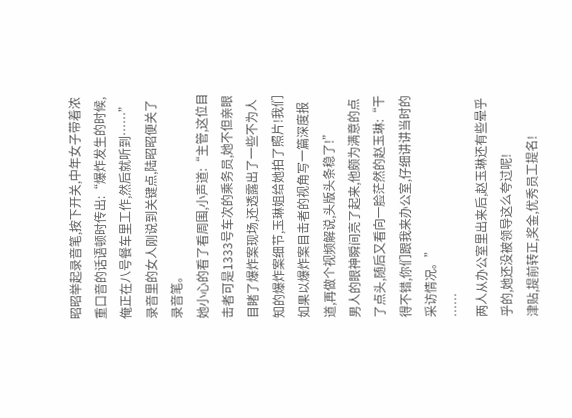昭昭举起录音笔,按下开关,中年女子带着浓重口音的话语顿时传出:“爆炸发生的时候,俺正在八号餐车里工作,然后就听到……”
录音里的女人刚说到关键点,陆昭昭便关了录音笔。
她小心的看了看周围,小声道:“主管,这位目击者可是1333号车次的乘务员,她不但亲眼目睹了爆炸案现场,还透露出了一些不为人知的爆炸案细节,玉琳姐给她拍了照片!我们如果以爆炸案目击者的视角写一篇深度报道,再做个视频解说,头版头条稳了!”
男人的眼神瞬间亮了起来,他颇为满意的点了点头,随后又看向一脸茫然的赵玉琳:“干得不错,你们跟我来办公室,仔细讲讲当时的采访情况。”
……
两人从办公室里出来后,赵玉琳还有些晕乎乎的,她还没被领导这么夸过呢!
津贴,提前转正,奖金,优秀员工提名!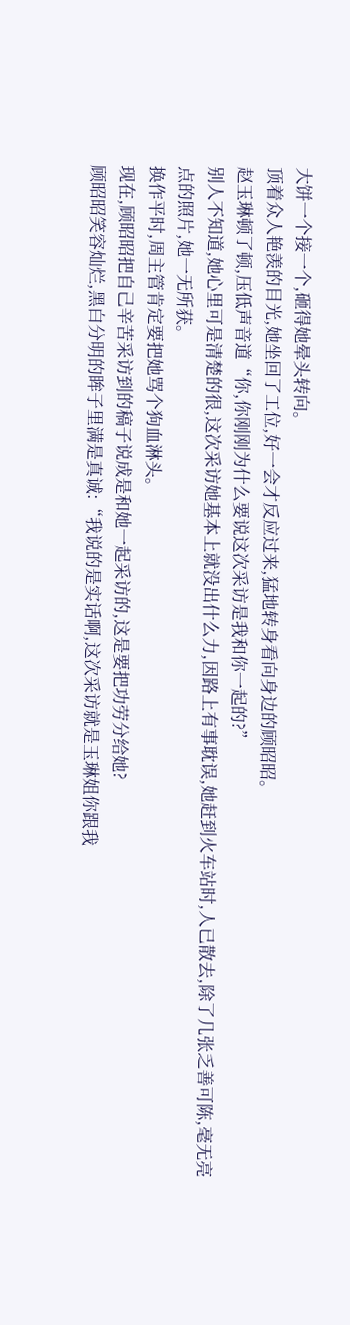大饼一个接一个,砸得她晕头转向。
顶着众人艳羡的目光,她坐回了工位,好一会才反应过来,猛地转身看向身边的顾昭昭。
赵玉琳顿了顿,压低声音道“你,你刚刚为什么要说这次采访是我和你一起的?”
别人不知道,她心里可是清楚的很,这次采访她基本上就没出什么力,因路上有事耽误,她赶到火车站时,人已散去,除了几张乏善可陈,毫无亮点的照片,她一无所获。
换作平时,周主管肯定要把她骂个狗血淋头。
现在,顾昭昭把自己辛苦采访到的稿子说成是和她一起采访的,这是要把功劳分给她?
顾昭昭笑容灿烂,黑白分明的眸子里满是真诚:“我说的是实话啊,这次采访就是玉琳姐你跟我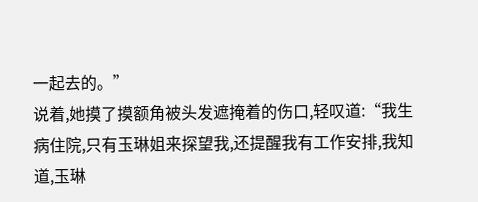一起去的。”
说着,她摸了摸额角被头发遮掩着的伤口,轻叹道:“我生病住院,只有玉琳姐来探望我,还提醒我有工作安排,我知道,玉琳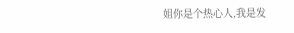姐你是个热心人,我是发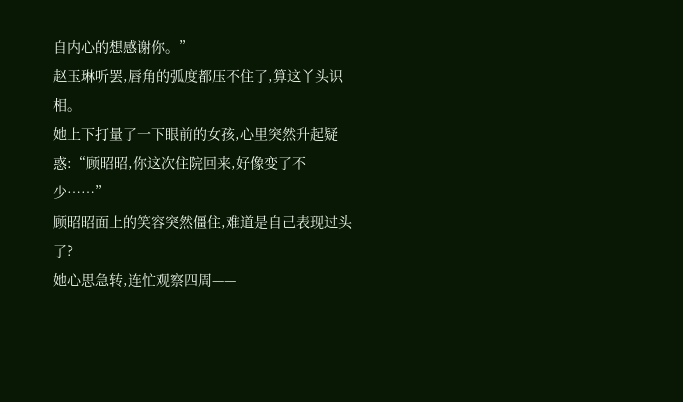自内心的想感谢你。”
赵玉琳听罢,唇角的弧度都压不住了,算这丫头识相。
她上下打量了一下眼前的女孩,心里突然升起疑惑:“顾昭昭,你这次住院回来,好像变了不少……”
顾昭昭面上的笑容突然僵住,难道是自己表现过头了?
她心思急转,连忙观察四周——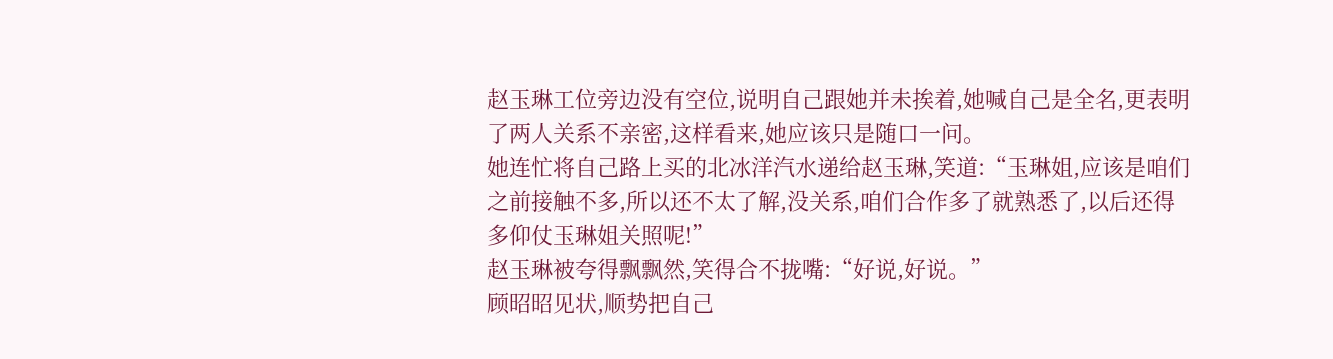赵玉琳工位旁边没有空位,说明自己跟她并未挨着,她喊自己是全名,更表明了两人关系不亲密,这样看来,她应该只是随口一问。
她连忙将自己路上买的北冰洋汽水递给赵玉琳,笑道:“玉琳姐,应该是咱们之前接触不多,所以还不太了解,没关系,咱们合作多了就熟悉了,以后还得多仰仗玉琳姐关照呢!”
赵玉琳被夸得飘飘然,笑得合不拢嘴:“好说,好说。”
顾昭昭见状,顺势把自己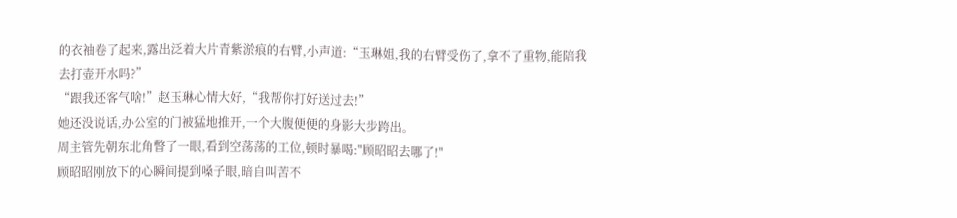的衣袖卷了起来,露出泛着大片青紫淤痕的右臂,小声道:“玉琳姐,我的右臂受伤了,拿不了重物,能陪我去打壶开水吗?”
“跟我还客气啥!”赵玉琳心情大好,“我帮你打好送过去!”
她还没说话,办公室的门被猛地推开,一个大腹便便的身影大步跨出。
周主管先朝东北角瞥了一眼,看到空荡荡的工位,顿时暴喝:"顾昭昭去哪了!"
顾昭昭刚放下的心瞬间提到嗓子眼,暗自叫苦不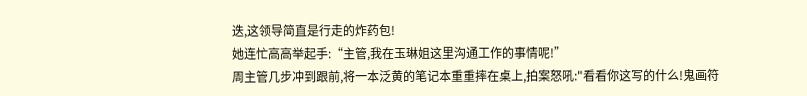迭,这领导简直是行走的炸药包!
她连忙高高举起手:“主管,我在玉琳姐这里沟通工作的事情呢!”
周主管几步冲到跟前,将一本泛黄的笔记本重重摔在桌上,拍案怒吼:"看看你这写的什么!鬼画符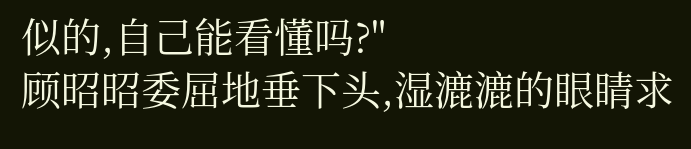似的,自己能看懂吗?"
顾昭昭委屈地垂下头,湿漉漉的眼睛求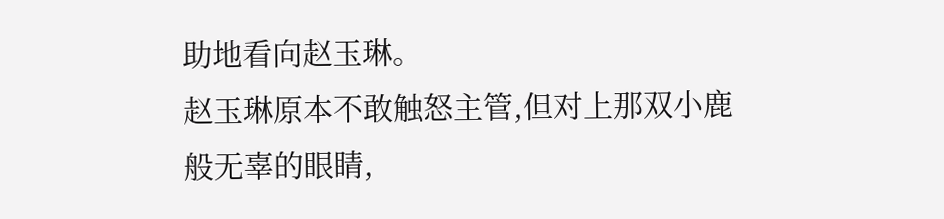助地看向赵玉琳。
赵玉琳原本不敢触怒主管,但对上那双小鹿般无辜的眼睛,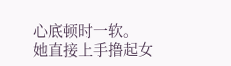心底顿时一软。
她直接上手撸起女